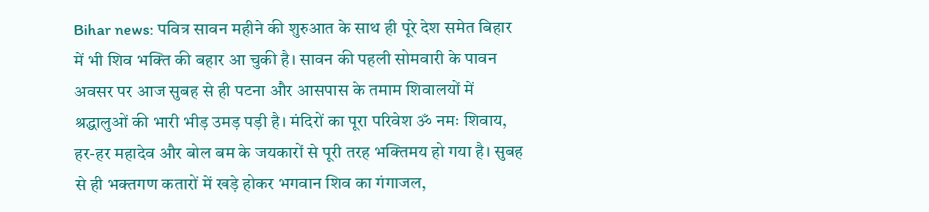Bihar news: पवित्र सावन महीने की शुरुआत के साथ ही पूरे देश समेत बिहार में भी शिव भक्ति की बहार आ चुकी है। सावन की पहली सोमवारी के पावन अवसर पर आज सुबह से ही पटना और आसपास के तमाम शिवालयों में श्रद्धालुओं की भारी भीड़ उमड़ पड़ी है। मंदिरों का पूरा परिवेश ॐ नमः शिवाय, हर-हर महादेव और बोल बम के जयकारों से पूरी तरह भक्तिमय हो गया है। सुबह से ही भक्तगण कतारों में खड़े होकर भगवान शिव का गंगाजल,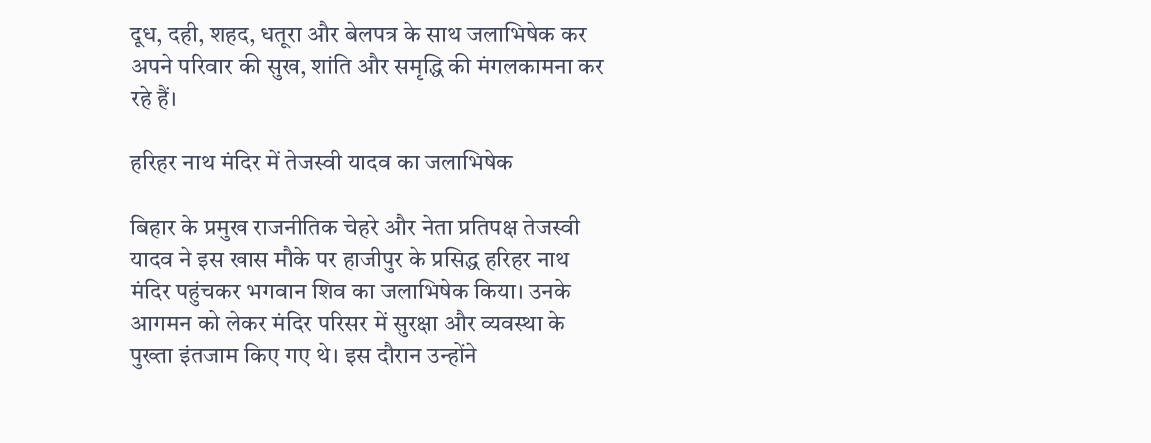दूध, दही, शहद, धतूरा और बेलपत्र के साथ जलाभिषेक कर अपने परिवार की सुख, शांति और समृद्धि की मंगलकामना कर रहे हैं।

हरिहर नाथ मंदिर में तेजस्वी यादव का जलाभिषेक

बिहार के प्रमुख राजनीतिक चेहरे और नेता प्रतिपक्ष तेजस्वी यादव ने इस खास मौके पर हाजीपुर के प्रसिद्ध हरिहर नाथ मंदिर पहुंचकर भगवान शिव का जलाभिषेक किया। उनके आगमन को लेकर मंदिर परिसर में सुरक्षा और व्यवस्था के पुख्ता इंतजाम किए गए थे। इस दौरान उन्होंने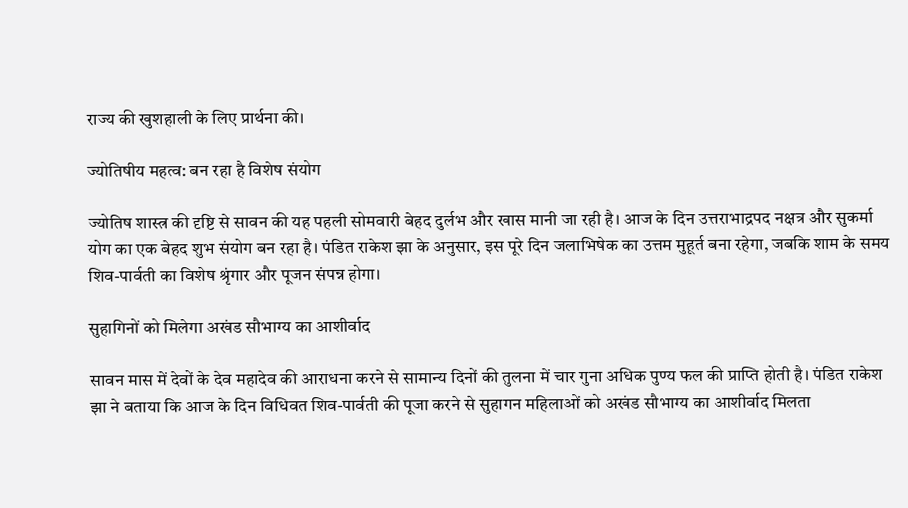राज्य की खुशहाली के लिए प्रार्थना की।

ज्योतिषीय महत्व: बन रहा है विशेष संयोग

ज्योतिष शास्त्र की दृष्टि से सावन की यह पहली सोमवारी बेहद दुर्लभ और खास मानी जा रही है। आज के दिन उत्तराभाद्रपद नक्षत्र और सुकर्मा योग का एक बेहद शुभ संयोग बन रहा है। पंडित राकेश झा के अनुसार, इस पूरे दिन जलाभिषेक का उत्तम मुहूर्त बना रहेगा, जबकि शाम के समय शिव-पार्वती का विशेष श्रृंगार और पूजन संपन्न होगा।

सुहागिनों को मिलेगा अखंड सौभाग्य का आशीर्वाद

सावन मास में देवों के देव महादेव की आराधना करने से सामान्य दिनों की तुलना में चार गुना अधिक पुण्य फल की प्राप्ति होती है। पंडित राकेश झा ने बताया कि आज के दिन विधिवत शिव-पार्वती की पूजा करने से सुहागन महिलाओं को अखंड सौभाग्य का आशीर्वाद मिलता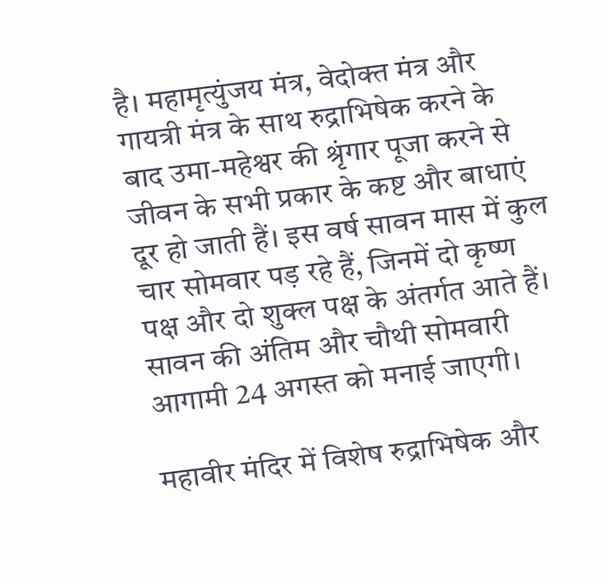है। महामृत्युंजय मंत्र, वेदोक्त मंत्र और गायत्री मंत्र के साथ रुद्राभिषेक करने के बाद उमा-महेश्वर की श्रृंगार पूजा करने से जीवन के सभी प्रकार के कष्ट और बाधाएं दूर हो जाती हैं। इस वर्ष सावन मास में कुल चार सोमवार पड़ रहे हैं, जिनमें दो कृष्ण पक्ष और दो शुक्ल पक्ष के अंतर्गत आते हैं। सावन की अंतिम और चौथी सोमवारी आगामी 24 अगस्त को मनाई जाएगी।

महावीर मंदिर में विशेष रुद्राभिषेक और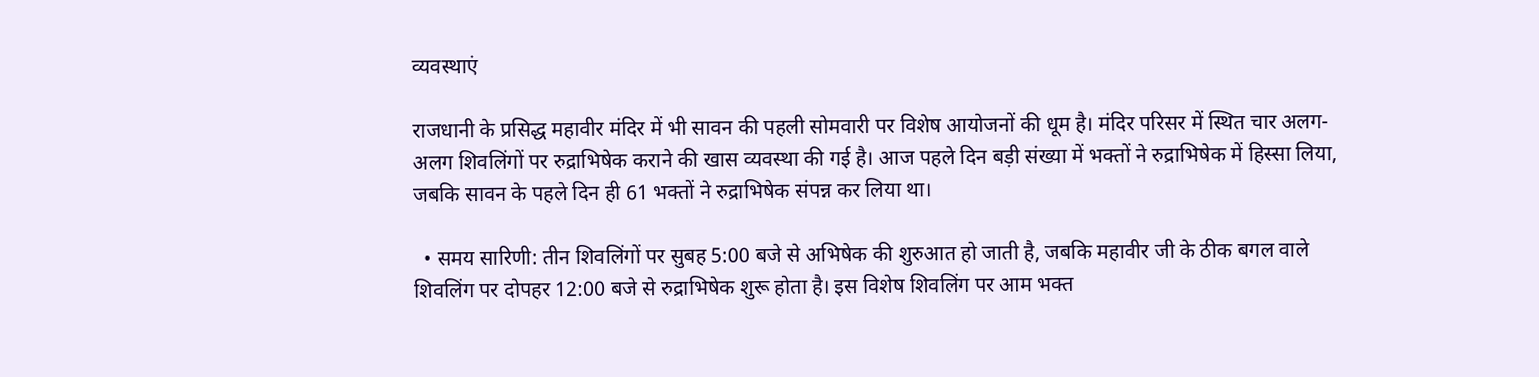व्यवस्थाएं

राजधानी के प्रसिद्ध महावीर मंदिर में भी सावन की पहली सोमवारी पर विशेष आयोजनों की धूम है। मंदिर परिसर में स्थित चार अलग-अलग शिवलिंगों पर रुद्राभिषेक कराने की खास व्यवस्था की गई है। आज पहले दिन बड़ी संख्या में भक्तों ने रुद्राभिषेक में हिस्सा लिया, जबकि सावन के पहले दिन ही 61 भक्तों ने रुद्राभिषेक संपन्न कर लिया था।

  • समय सारिणी: तीन शिवलिंगों पर सुबह 5:00 बजे से अभिषेक की शुरुआत हो जाती है, जबकि महावीर जी के ठीक बगल वाले शिवलिंग पर दोपहर 12:00 बजे से रुद्राभिषेक शुरू होता है। इस विशेष शिवलिंग पर आम भक्त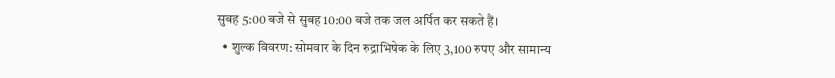सुबह 5:00 बजे से सुबह 10:00 बजे तक जल अर्पित कर सकते हैं।
  • शुल्क विवरण: सोमवार के दिन रुद्राभिषेक के लिए 3,100 रुपए और सामान्य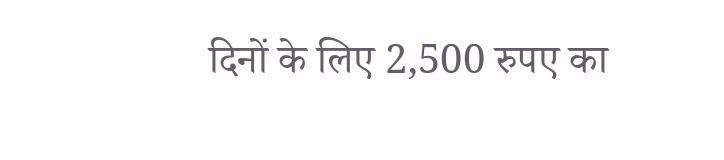दिनों के लिए 2,500 रुपए का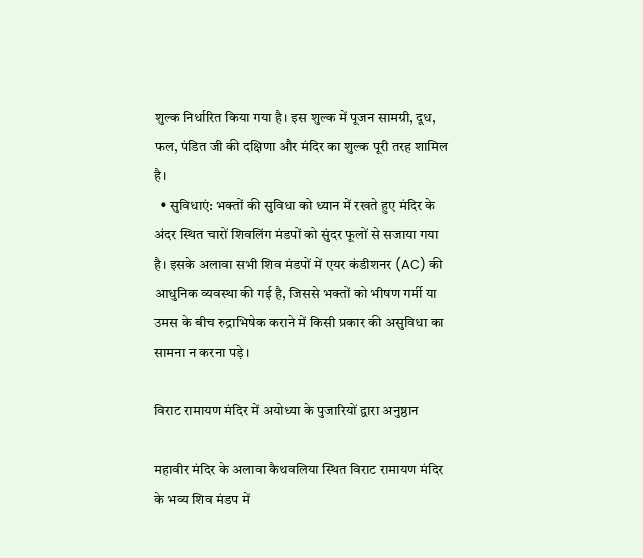शुल्क निर्धारित किया गया है। इस शुल्क में पूजन सामग्री, दूध, फल, पंडित जी की दक्षिणा और मंदिर का शुल्क पूरी तरह शामिल है।
  • सुविधाएं: भक्तों की सुविधा को ध्यान में रखते हुए मंदिर के अंदर स्थित चारों शिवलिंग मंडपों को सुंदर फूलों से सजाया गया है। इसके अलावा सभी शिव मंडपों में एयर कंडीशनर (AC) की आधुनिक व्यवस्था की गई है, जिससे भक्तों को भीषण गर्मी या उमस के बीच रुद्राभिषेक कराने में किसी प्रकार की असुविधा का सामना न करना पड़े।

विराट रामायण मंदिर में अयोध्या के पुजारियों द्वारा अनुष्ठान

महावीर मंदिर के अलावा कैथवलिया स्थित विराट रामायण मंदिर के भव्य शिव मंडप में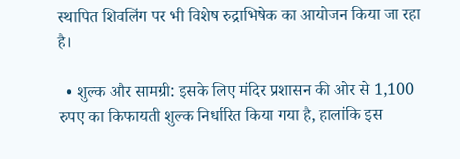स्थापित शिवलिंग पर भी विशेष रुद्राभिषेक का आयोजन किया जा रहा है।

  • शुल्क और सामग्री: इसके लिए मंदिर प्रशासन की ओर से 1,100 रुपए का किफायती शुल्क निर्धारित किया गया है, हालांकि इस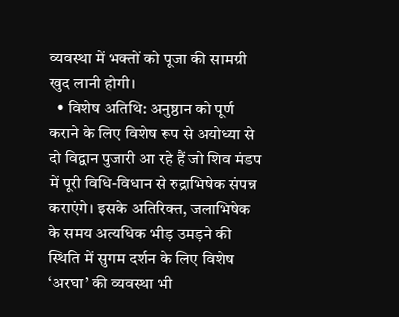व्यवस्था में भक्तों को पूजा की सामग्री खुद लानी होगी।
  • विशेष अतिथि: अनुष्ठान को पूर्ण कराने के लिए विशेष रूप से अयोध्या से दो विद्वान पुजारी आ रहे हैं जो शिव मंडप में पूरी विधि-विधान से रुद्राभिषेक संपन्न कराएंगे। इसके अतिरिक्त, जलाभिषेक के समय अत्यधिक भीड़ उमड़ने की स्थिति में सुगम दर्शन के लिए विशेष ‘अरघा’ की व्यवस्था भी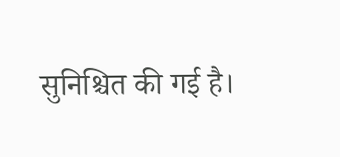सुनिश्चित की गई है।